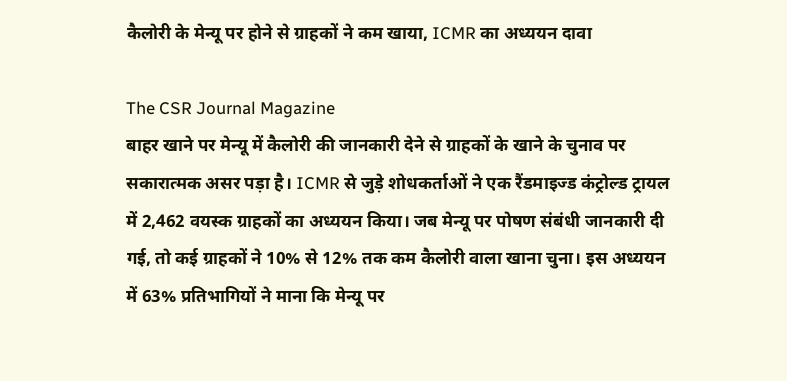कैलोरी के मेन्यू पर होने से ग्राहकों ने कम खाया, ICMR का अध्ययन दावा

The CSR Journal Magazine
बाहर खाने पर मेन्यू में कैलोरी की जानकारी देने से ग्राहकों के खाने के चुनाव पर सकारात्मक असर पड़ा है। ICMR से जुड़े शोधकर्ताओं ने एक रैंडमाइज्ड कंट्रोल्ड ट्रायल में 2,462 वयस्क ग्राहकों का अध्ययन किया। जब मेन्यू पर पोषण संबंधी जानकारी दी गई, तो कई ग्राहकों ने 10% से 12% तक कम कैलोरी वाला खाना चुना। इस अध्ययन में 63% प्रतिभागियों ने माना कि मेन्यू पर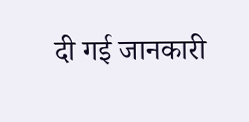दी गई जानकारी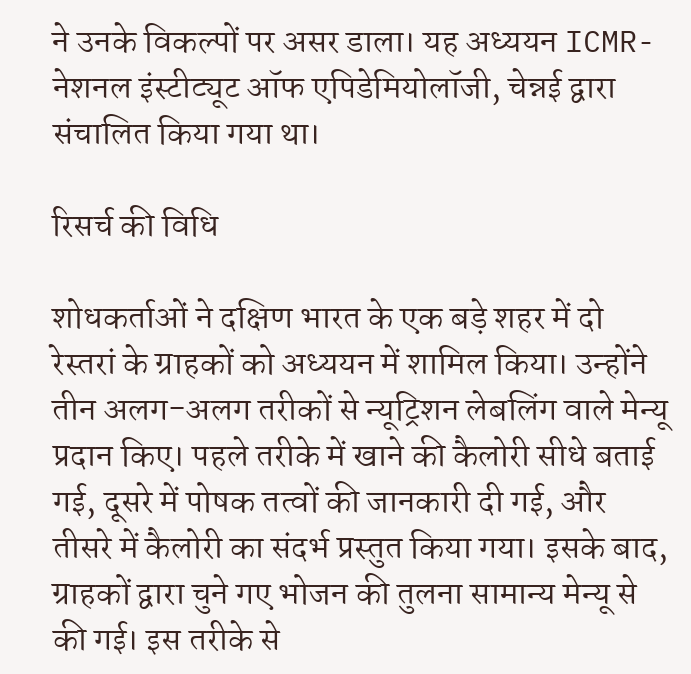ने उनके विकल्पों पर असर डाला। यह अध्ययन ICMR-नेशनल इंस्टीट्यूट ऑफ एपिडेमियोलॉजी, चेन्नई द्वारा संचालित किया गया था।

रिसर्च की विधि

शोधकर्ताओं ने दक्षिण भारत के एक बड़े शहर में दो रेस्तरां के ग्राहकों को अध्ययन में शामिल किया। उन्होंने तीन अलग-अलग तरीकों से न्यूट्रिशन लेबलिंग वाले मेन्यू प्रदान किए। पहले तरीके में खाने की कैलोरी सीधे बताई गई, दूसरे में पोषक तत्वों की जानकारी दी गई, और तीसरे में कैलोरी का संदर्भ प्रस्तुत किया गया। इसके बाद, ग्राहकों द्वारा चुने गए भोजन की तुलना सामान्य मेन्यू से की गई। इस तरीके से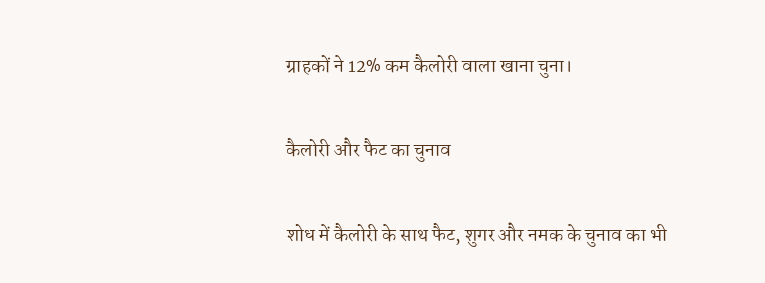ग्राहकों ने 12% कम कैलोरी वाला खाना चुना।

कैलोरी और फैट का चुनाव

शोध में कैलोरी के साथ फैट, शुगर और नमक के चुनाव का भी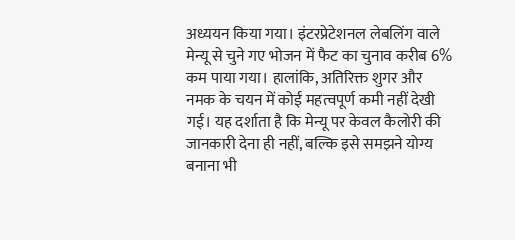अध्ययन किया गया। इंटरप्रेटेशनल लेबलिंग वाले मेन्यू से चुने गए भोजन में फैट का चुनाव करीब 6% कम पाया गया। हालांकि, अतिरिक्त शुगर और नमक के चयन में कोई महत्वपूर्ण कमी नहीं देखी गई। यह दर्शाता है कि मेन्यू पर केवल कैलोरी की जानकारी देना ही नहीं, बल्कि इसे समझने योग्य बनाना भी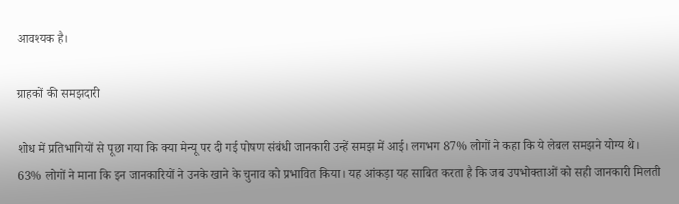आवश्यक है।

ग्राहकों की समझदारी

शोध में प्रतिभागियों से पूछा गया कि क्या मेन्यू पर दी गई पोषण संबंधी जानकारी उन्हें समझ में आई। लगभग 87% लोगों ने कहा कि ये लेबल समझने योग्य थे। 63% लोगों ने माना कि इन जानकारियों ने उनके खाने के चुनाव को प्रभावित किया। यह आंकड़ा यह साबित करता है कि जब उपभोक्ताओं को सही जानकारी मिलती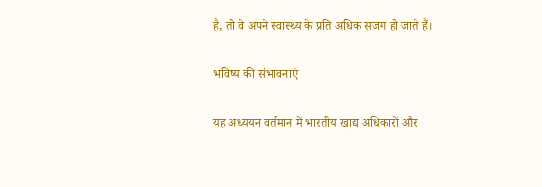है, तो वे अपने स्वास्थ्य के प्रति अधिक सजग हो जाते हैं।

भविष्य की संभावनाएं

यह अध्ययन वर्तमान में भारतीय खाद्य अधिकारों और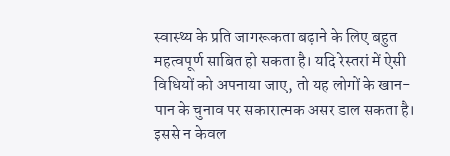स्वास्थ्य के प्रति जागरूकता बढ़ाने के लिए बहुत महत्वपूर्ण साबित हो सकता है। यदि रेस्तरां में ऐसी विधियों को अपनाया जाए, तो यह लोगों के खान-पान के चुनाव पर सकारात्मक असर डाल सकता है। इससे न केवल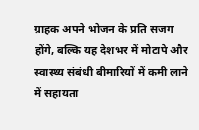ग्राहक अपने भोजन के प्रति सजग होंगे, बल्कि यह देशभर में मोटापे और स्वास्थ्य संबंधी बीमारियों में कमी लाने में सहायता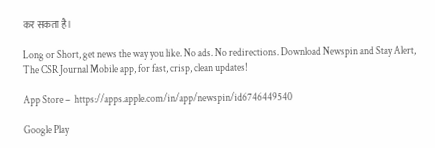कर सकता है।

Long or Short, get news the way you like. No ads. No redirections. Download Newspin and Stay Alert, The CSR Journal Mobile app, for fast, crisp, clean updates!

App Store –  https://apps.apple.com/in/app/newspin/id6746449540

Google Play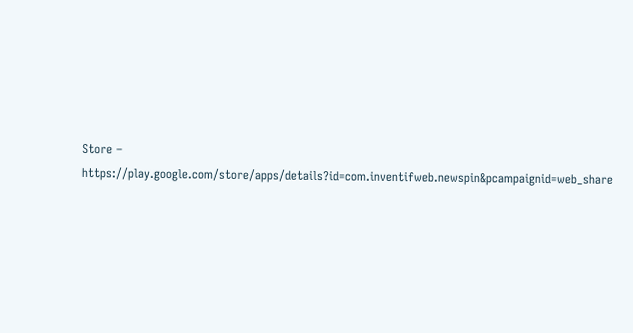Store – https://play.google.com/store/apps/details?id=com.inventifweb.newspin&pcampaignid=web_share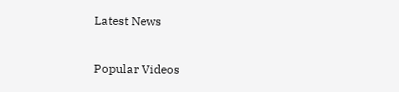Latest News

Popular Videos